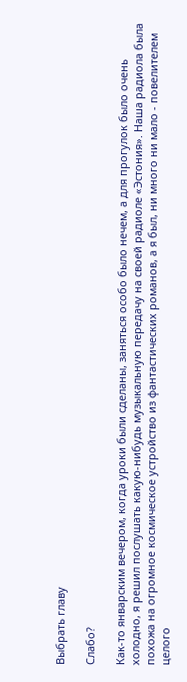Выбрать главу

Слабо?

Как-то январским вечером, когда уроки были сделаны, заняться особо было нечем, а для прогулок было очень холодно, я решил послушать какую-нибудь музыкальную передачу на своей радиоле «Эстония». Наша радиола была похожа на огромное космическое устройство из фантастических романов, а я был, ни много ни мало - повелителем целого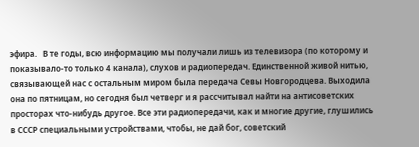эфира.   В те годы, всю информацию мы получали лишь из телевизора (по которому и показывало-то только 4 канала), слухов и радиопередач. Единственной живой нитью, связывающей нас с остальным миром была передача Севы Новгородцева. Выходила она по пятницам, но сегодня был четверг и я рассчитывал найти на антисоветских просторах что-нибудь другое. Все эти радиопередачи, как и многие другие, глушились в СССР специальными устройствами, чтобы, не дай бог, советский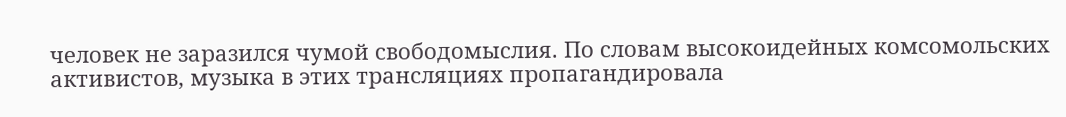человек не заразился чумой свободомыслия. По словам высокоидейных комсомольских активистов, музыка в этих трансляциях пропагандировала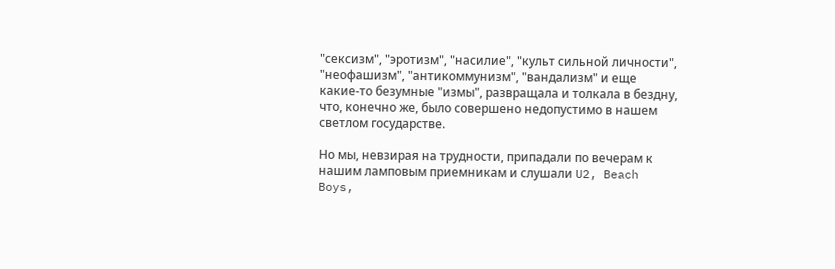"сексизм", "эротизм", "насилие", "культ сильной личности", "неофашизм", "антикоммунизм", "вандализм" и еще какие-то безумные "измы", развращала и толкала в бездну, что, конечно же, было совершено недопустимо в нашем светлом государстве.

Но мы, невзирая на трудности, припадали по вечерам к нашим ламповым приемникам и слушали U2, Beach Boys,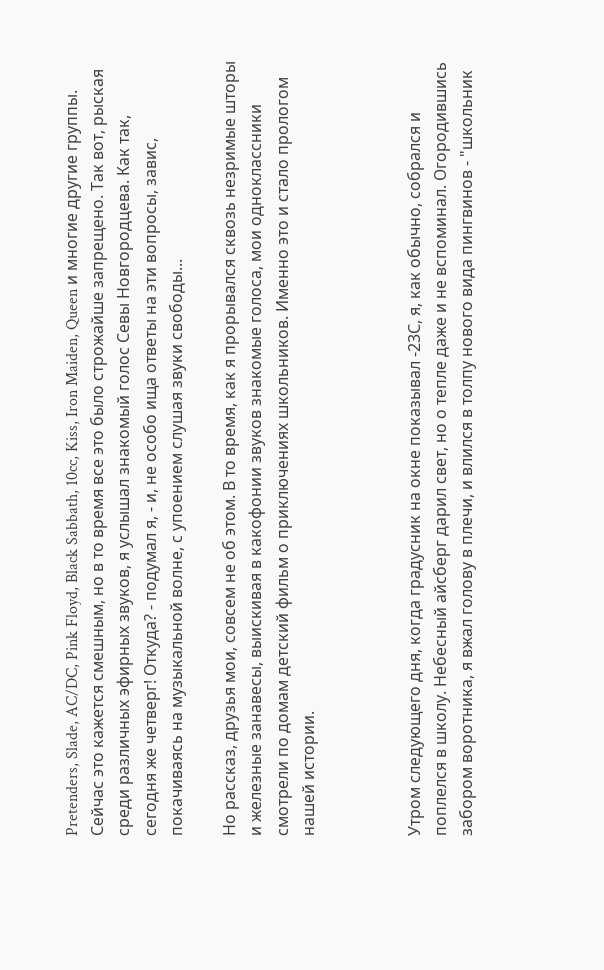Pretenders, Slade, AC/DC, Pink Floyd, Black Sabbath, 10cc, Kiss, Iron Maiden, Queen и многие другие группы. Сейчас это кажется смешным, но в то время все это было строжайше запрещено. Так вот, рыская среди различных эфирных звуков, я услышал знакомый голос Севы Новгородцева. Как так, сегодня же четверг! Откуда? - подумал я, - и, не особо ища ответы на эти вопросы, завис, покачиваясь на музыкальной волне, с упоением слушая звуки свободы...

Но рассказ, друзья мои, совсем не об этом. В то время, как я прорывался сквозь незримые шторы и железные занавесы, выискивая в какофонии звуков знакомые голоса, мои одноклассники смотрели по домам детский фильм о приключениях школьников. Именно это и стало прологом нашей истории.



Утром следующего дня, когда градусник на окне показывал -23С, я, как обычно, собрался и поплелся в школу. Небесный айсберг дарил свет, но о тепле даже и не вспоминал. Огородившись забором воротника, я вжал голову в плечи, и влился в толпу нового вида пингвинов - "школьник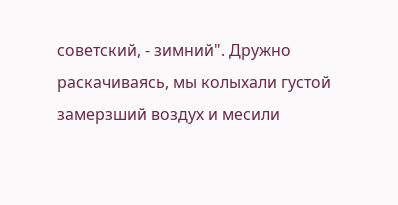советский, - зимний". Дружно раскачиваясь, мы колыхали густой замерзший воздух и месили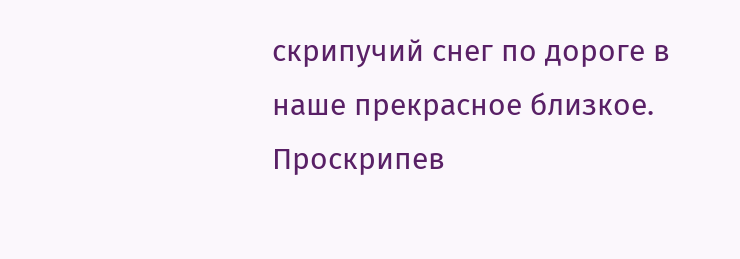скрипучий снег по дороге в наше прекрасное близкое. Проскрипев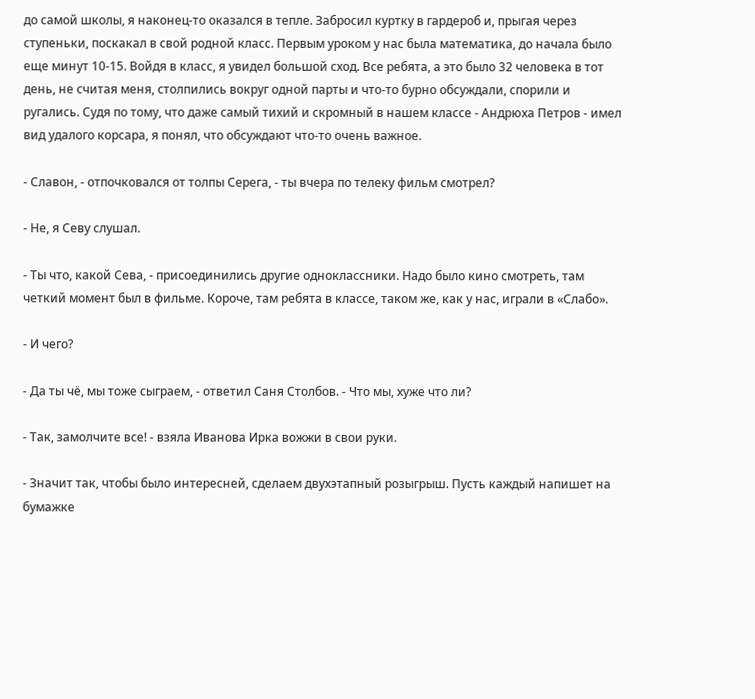до самой школы, я наконец-то оказался в тепле. Забросил куртку в гардероб и, прыгая через ступеньки, поскакал в свой родной класс. Первым уроком у нас была математика, до начала было еще минут 10-15. Войдя в класс, я увидел большой сход. Все ребята, а это было 32 человека в тот день, не считая меня, столпились вокруг одной парты и что-то бурно обсуждали, спорили и ругались. Судя по тому, что даже самый тихий и скромный в нашем классе - Андрюха Петров - имел вид удалого корсара, я понял, что обсуждают что-то очень важное.

- Славон, - отпочковался от толпы Серега, - ты вчера по телеку фильм смотрел?

- Не, я Севу слушал.

- Ты что, какой Сева, - присоединились другие одноклассники. Надо было кино смотреть, там четкий момент был в фильме. Короче, там ребята в классе, таком же, как у нас, играли в «Слабо».

- И чего?

- Да ты чё, мы тоже сыграем, - ответил Саня Столбов. - Что мы, хуже что ли?

- Так, замолчите все! - взяла Иванова Ирка вожжи в свои руки.

- Значит так, чтобы было интересней, сделаем двухэтапный розыгрыш. Пусть каждый напишет на бумажке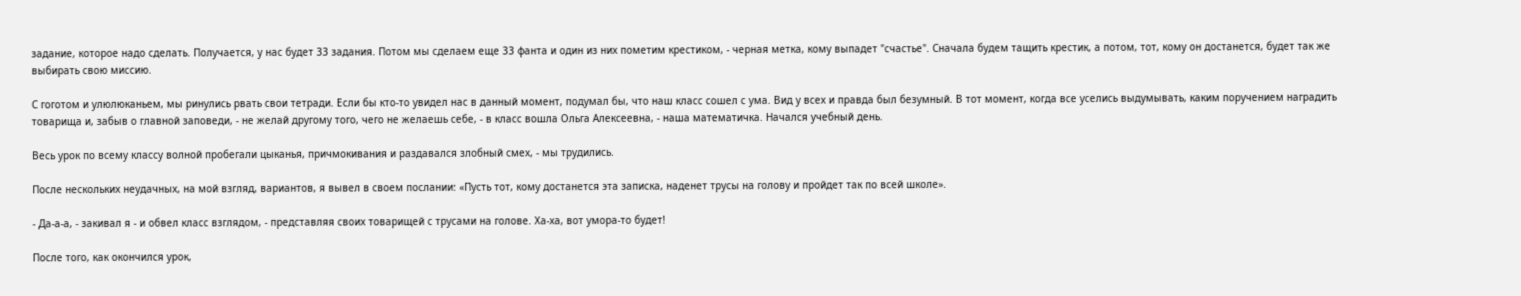задание, которое надо сделать. Получается, у нас будет 33 задания. Потом мы сделаем еще 33 фанта и один из них пометим крестиком, - черная метка, кому выпадет "счастье". Сначала будем тащить крестик, а потом, тот, кому он достанется, будет так же выбирать свою миссию.

С гоготом и улюлюканьем, мы ринулись рвать свои тетради. Если бы кто-то увидел нас в данный момент, подумал бы, что наш класс сошел с ума. Вид у всех и правда был безумный. В тот момент, когда все уселись выдумывать, каким поручением наградить товарища и, забыв о главной заповеди, - не желай другому того, чего не желаешь себе, - в класс вошла Ольга Алексеевна, - наша математичка. Начался учебный день.

Весь урок по всему классу волной пробегали цыканья, причмокивания и раздавался злобный смех, - мы трудились.

После нескольких неудачных, на мой взгляд, вариантов, я вывел в своем послании: «Пусть тот, кому достанется эта записка, наденет трусы на голову и пройдет так по всей школе».

- Да-а-а, - закивал я - и обвел класс взглядом, - представляя своих товарищей с трусами на голове. Ха-ха, вот умора-то будет!

После того, как окончился урок,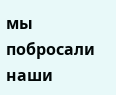мы побросали наши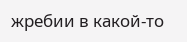жребии в какой-то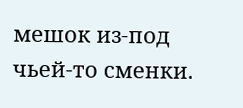мешок из-под чьей-то сменки.